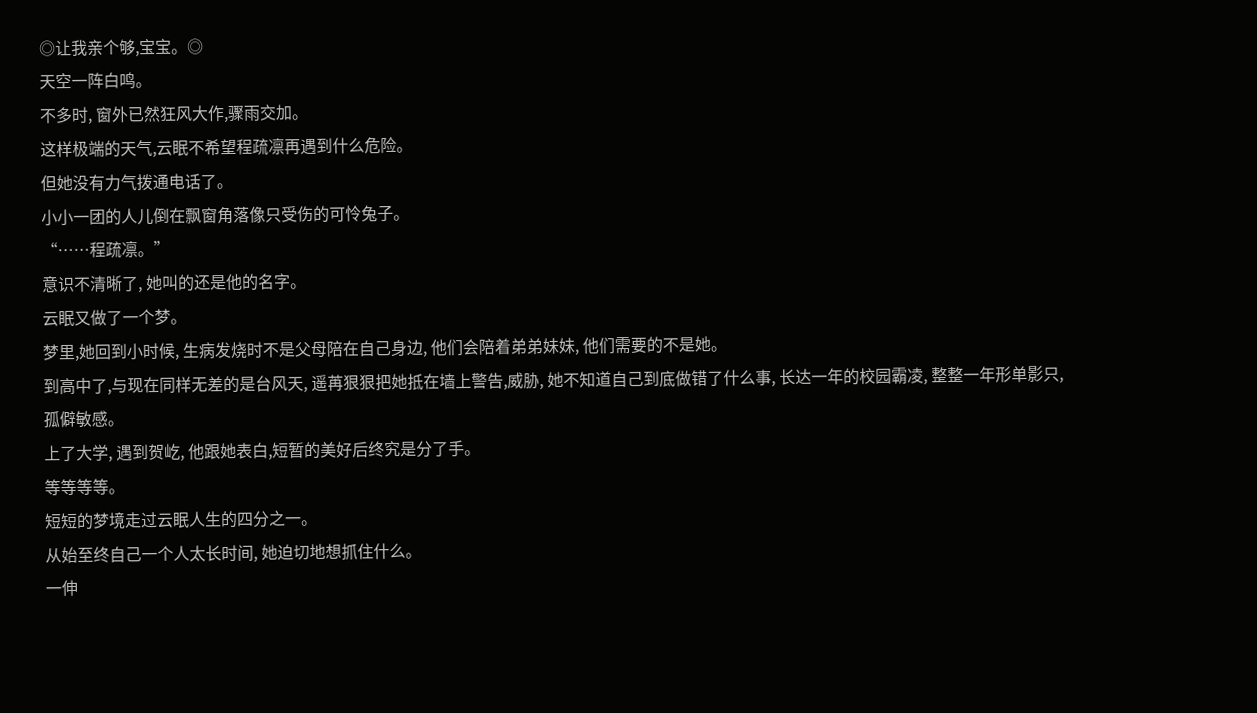◎让我亲个够,宝宝。◎
天空一阵白鸣。
不多时, 窗外已然狂风大作,骤雨交加。
这样极端的天气,云眠不希望程疏凛再遇到什么危险。
但她没有力气拨通电话了。
小小一团的人儿倒在飘窗角落像只受伤的可怜兔子。
“……程疏凛。”
意识不清晰了, 她叫的还是他的名字。
云眠又做了一个梦。
梦里,她回到小时候, 生病发烧时不是父母陪在自己身边, 他们会陪着弟弟妹妹, 他们需要的不是她。
到高中了,与现在同样无差的是台风天, 遥苒狠狠把她抵在墙上警告,威胁, 她不知道自己到底做错了什么事, 长达一年的校园霸凌, 整整一年形单影只,孤僻敏感。
上了大学, 遇到贺屹, 他跟她表白,短暂的美好后终究是分了手。
等等等等。
短短的梦境走过云眠人生的四分之一。
从始至终自己一个人太长时间, 她迫切地想抓住什么。
一伸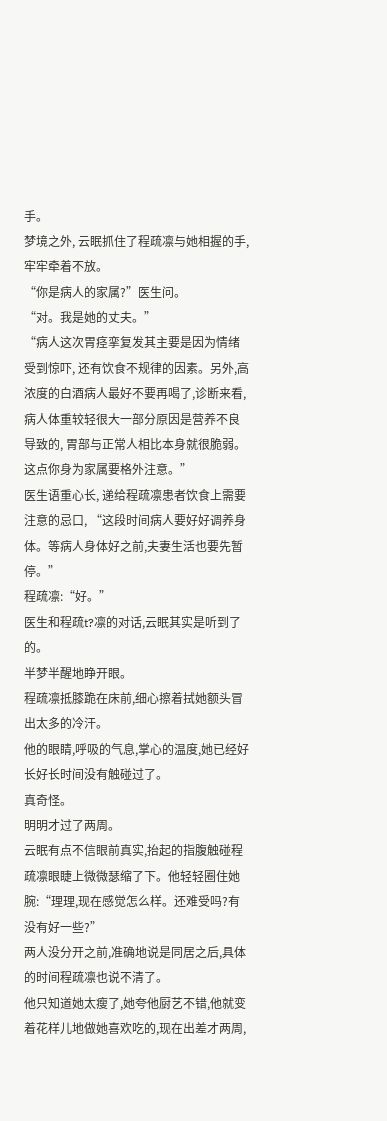手。
梦境之外, 云眠抓住了程疏凛与她相握的手,牢牢牵着不放。
“你是病人的家属?”医生问。
“对。我是她的丈夫。”
“病人这次胃痉挛复发其主要是因为情绪受到惊吓, 还有饮食不规律的因素。另外,高浓度的白酒病人最好不要再喝了,诊断来看,病人体重较轻很大一部分原因是营养不良导致的, 胃部与正常人相比本身就很脆弱。这点你身为家属要格外注意。”
医生语重心长, 递给程疏凛患者饮食上需要注意的忌口, “这段时间病人要好好调养身体。等病人身体好之前,夫妻生活也要先暂停。”
程疏凛:“好。”
医生和程疏t?凛的对话,云眠其实是听到了的。
半梦半醒地睁开眼。
程疏凛抵膝跪在床前,细心擦着拭她额头冒出太多的冷汗。
他的眼睛,呼吸的气息,掌心的温度,她已经好长好长时间没有触碰过了。
真奇怪。
明明才过了两周。
云眠有点不信眼前真实,抬起的指腹触碰程疏凛眼睫上微微瑟缩了下。他轻轻圈住她腕:“理理,现在感觉怎么样。还难受吗?有没有好一些?”
两人没分开之前,准确地说是同居之后,具体的时间程疏凛也说不清了。
他只知道她太瘦了,她夸他厨艺不错,他就变着花样儿地做她喜欢吃的,现在出差才两周,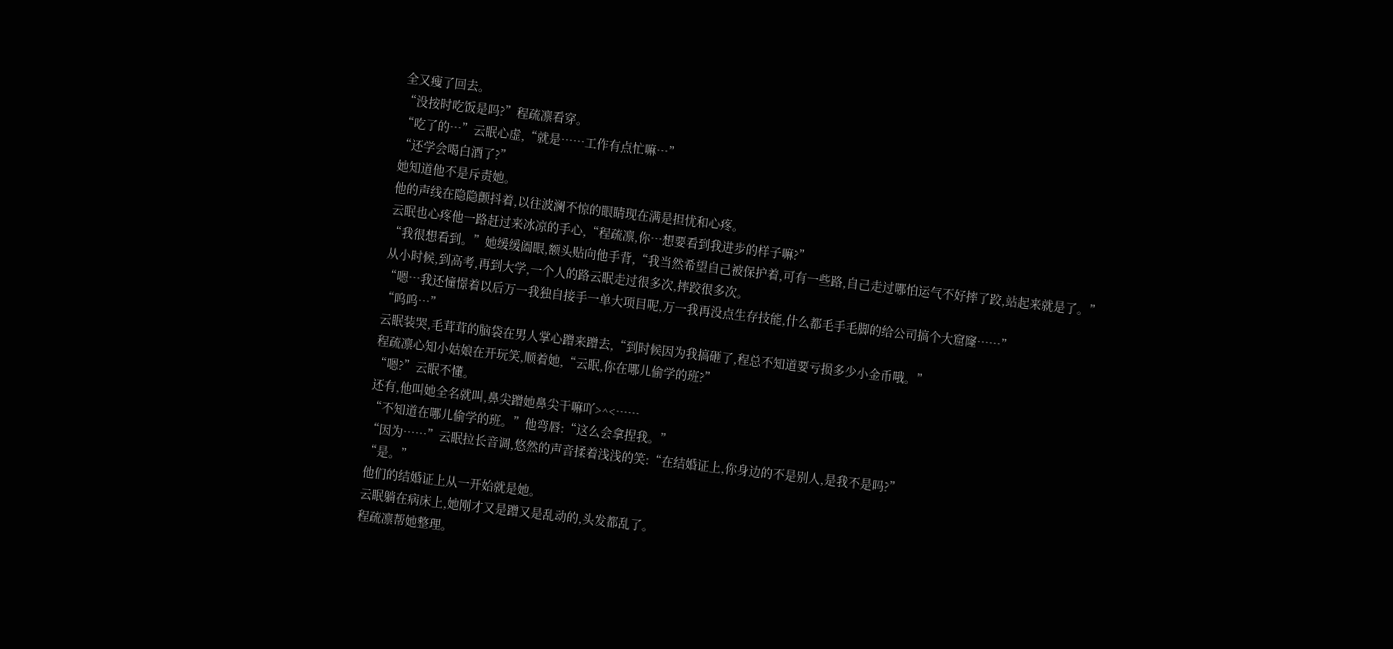全又瘦了回去。
“没按时吃饭是吗?”程疏凛看穿。
“吃了的…”云眠心虚,“就是……工作有点忙嘛…”
“还学会喝白酒了?”
她知道他不是斥责她。
他的声线在隐隐颤抖着,以往波澜不惊的眼睛现在满是担忧和心疼。
云眠也心疼他一路赶过来冰凉的手心,“程疏凛,你…想要看到我进步的样子嘛?”
“我很想看到。”她缓缓阖眼,额头贴向他手背,“我当然希望自己被保护着,可有一些路,自己走过哪怕运气不好摔了跤,站起来就是了。”
从小时候,到高考,再到大学,一个人的路云眠走过很多次,摔跤很多次。
“嗯…我还憧憬着以后万一我独自接手一单大项目呢,万一我再没点生存技能,什么都毛手毛脚的给公司搞个大窟窿……”
“呜呜…”
云眠装哭,毛茸茸的脑袋在男人掌心蹭来蹭去,“到时候因为我搞砸了,程总不知道要亏损多少小金币哦。”
程疏凛心知小姑娘在开玩笑,顺着她,“云眠,你在哪儿偷学的班?”
“嗯?”云眠不懂。
还有,他叫她全名就叫,鼻尖蹭她鼻尖干嘛吖>^<……
“不知道在哪儿偷学的班。”他弯唇:“这么会拿捏我。”
“因为……”云眠拉长音调,悠然的声音揉着浅浅的笑:“在结婚证上,你身边的不是别人,是我不是吗?”
“是。”
他们的结婚证上从一开始就是她。
云眠躺在病床上,她刚才又是蹭又是乱动的,头发都乱了。
程疏凛帮她整理。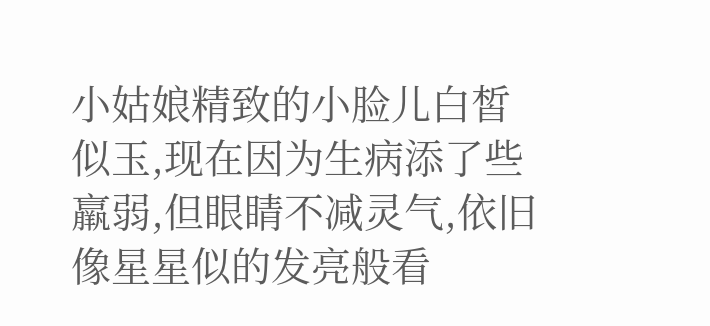小姑娘精致的小脸儿白皙似玉,现在因为生病添了些羸弱,但眼睛不减灵气,依旧像星星似的发亮般看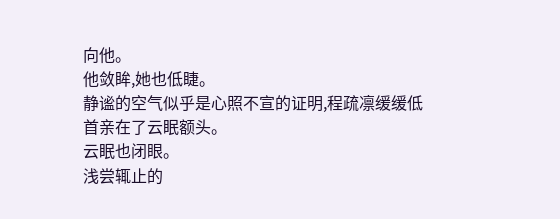向他。
他敛眸,她也低睫。
静谧的空气似乎是心照不宣的证明,程疏凛缓缓低首亲在了云眠额头。
云眠也闭眼。
浅尝辄止的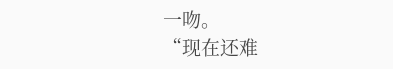一吻。
“现在还难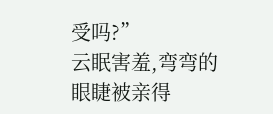受吗?”
云眠害羞,弯弯的眼睫被亲得